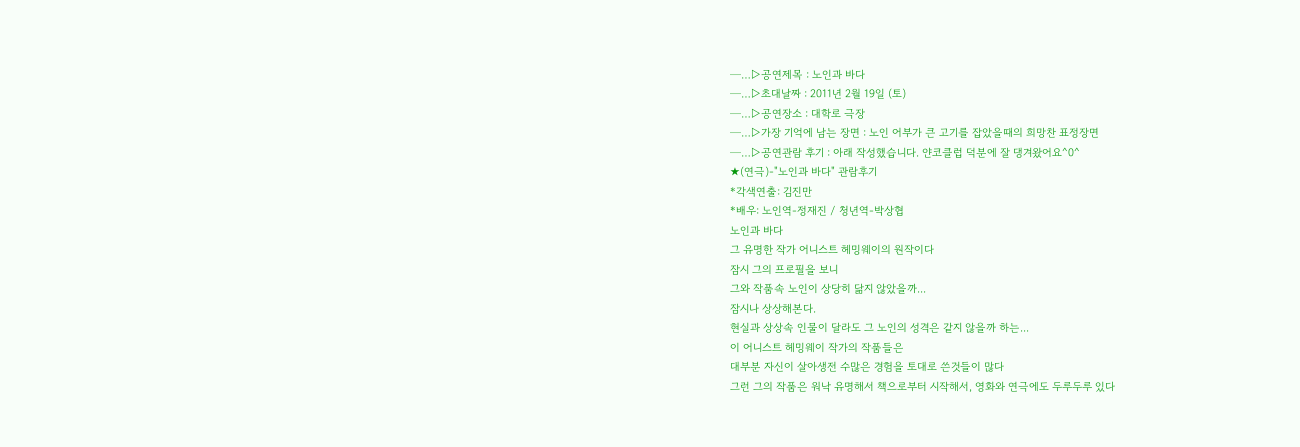─…▷공연제목 : 노인과 바다
─…▷초대날짜 : 2011년 2월 19일 (토)
─…▷공연장소 : 대학로 극장
─…▷가장 기억에 남는 장면 : 노인 어부가 큰 고기를 잡았을때의 희망찬 표정장면
─…▷공연관람 후기 : 아래 작성했습니다. 얀코클럽 덕분에 잘 댕겨왔어요^0^
★(연극)-"노인과 바다" 관람후기
*각색연출: 김진만
*배우: 노인역-정재진 / 청년역-박상협
노인과 바다
그 유명한 작가 어니스트 헤밍웨이의 원작이다
잠시 그의 프로필을 보니
그와 작품속 노인이 상당히 닮지 않았을까...
잠시나 상상해본다.
현실과 상상속 인물이 달라도 그 노인의 성격은 같지 않을까 하는...
이 어니스트 헤밍웨이 작가의 작품들은
대부분 자신이 살아생전 수많은 경험을 토대로 쓴것들이 많다
그런 그의 작품은 워낙 유명해서 책으로부터 시작해서, 영화와 연극에도 두루두루 있다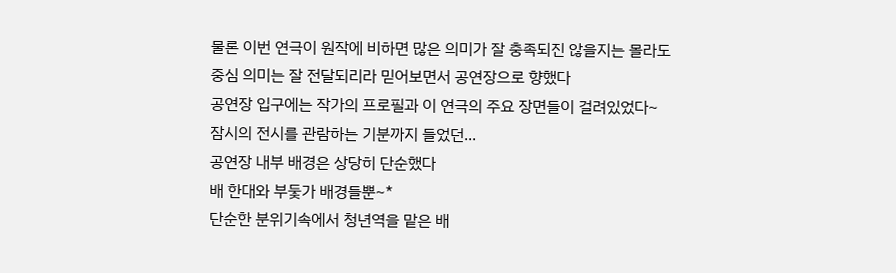물론 이번 연극이 원작에 비하면 많은 의미가 잘 충족되진 않을지는 몰라도
중심 의미는 잘 전달되리라 믿어보면서 공연장으로 향했다
공연장 입구에는 작가의 프로필과 이 연극의 주요 장면들이 걸려있었다~
잠시의 전시를 관람하는 기분까지 들었던...
공연장 내부 배경은 상당히 단순했다
배 한대와 부둧가 배경들뿐~*
단순한 분위기속에서 청년역을 맡은 배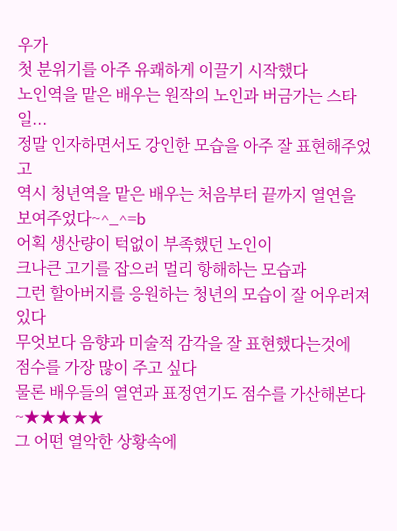우가
첫 분위기를 아주 유쾌하게 이끌기 시작했다
노인역을 맡은 배우는 원작의 노인과 버금가는 스타일...
정말 인자하면서도 강인한 모습을 아주 잘 표현해주었고
역시 청년역을 맡은 배우는 처음부터 끝까지 열연을 보여주었다~^_^=b
어획 생산량이 턱없이 부족했던 노인이
크나큰 고기를 잡으러 멀리 항해하는 모습과
그런 할아버지를 응원하는 청년의 모습이 잘 어우러져있다
무엇보다 음향과 미술적 감각을 잘 표현했다는것에
점수를 가장 많이 주고 싶다
물론 배우들의 열연과 표정연기도 점수를 가산해본다~★★★★★
그 어떤 열악한 상황속에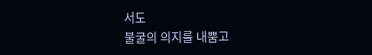서도
불굴의 의지를 내뿜고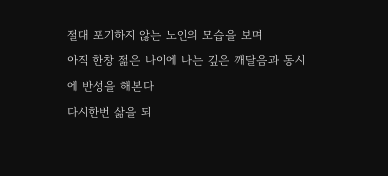절대 포기하지 않는 노인의 모습을 보며
아직 한창 젊은 나이에 나는 깊은 깨달음과 동시에 반성을 해본다
다시한번 삶을 되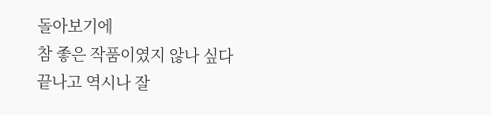돌아보기에
참 좋은 작품이였지 않나 싶다
끝나고 역시나 잘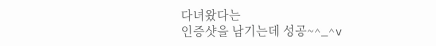다녀왔다는
인증샷을 남기는데 성공~^_^v